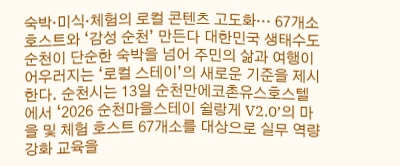숙박·미식·체험의 로컬 콘텐츠 고도화… 67개소 호스트와 ‘감성 순천’ 만든다 대한민국 생태수도 순천이 단순한 숙박을 넘어 주민의 삶과 여행이 어우러지는 ‘로컬 스테이’의 새로운 기준을 제시한다. 순천시는 13일 순천만에코촌유스호스텔에서 ‘2026 순천마을스테이 쉴랑게 V2.0’의 마을 및 체험 호스트 67개소를 대상으로 실무 역량 강화 교육을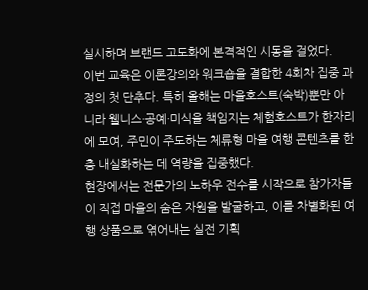실시하며 브랜드 고도화에 본격적인 시동을 걸었다.
이번 교육은 이론강의와 워크숍을 결합한 4회차 집중 과정의 첫 단추다. 특히 올해는 마을호스트(숙박)뿐만 아니라 웰니스·공예·미식을 책임지는 체험호스트가 한자리에 모여, 주민이 주도하는 체류형 마을 여행 콘텐츠를 한층 내실화하는 데 역량을 집중했다.
현장에서는 전문가의 노하우 전수를 시작으로 참가자들이 직접 마을의 숨은 자원을 발굴하고, 이를 차별화된 여행 상품으로 엮어내는 실전 기획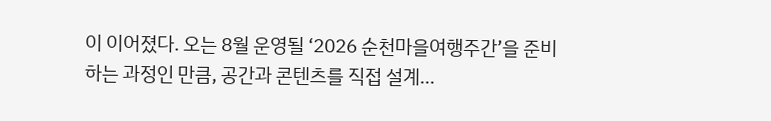이 이어졌다. 오는 8월 운영될 ‘2026 순천마을여행주간’을 준비하는 과정인 만큼, 공간과 콘텐츠를 직접 설계...